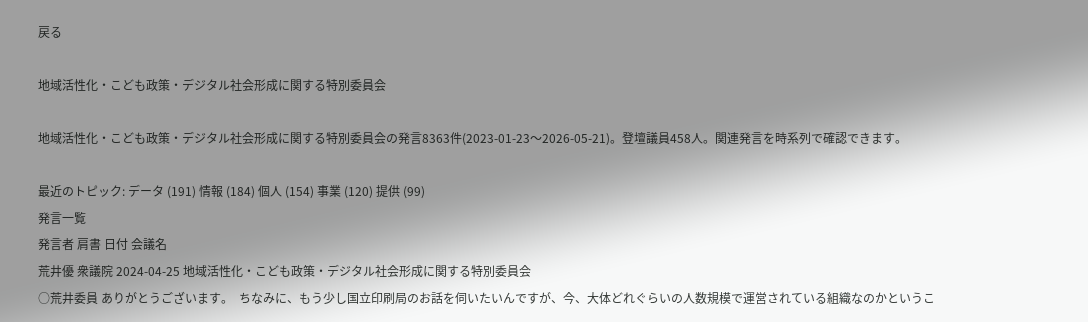戻る

地域活性化・こども政策・デジタル社会形成に関する特別委員会

地域活性化・こども政策・デジタル社会形成に関する特別委員会の発言8363件(2023-01-23〜2026-05-21)。登壇議員458人。関連発言を時系列で確認できます。

最近のトピック: データ (191) 情報 (184) 個人 (154) 事業 (120) 提供 (99)
発言一覧
発言者 肩書 日付 会議名
荒井優 衆議院 2024-04-25 地域活性化・こども政策・デジタル社会形成に関する特別委員会
○荒井委員 ありがとうございます。  ちなみに、もう少し国立印刷局のお話を伺いたいんですが、今、大体どれぐらいの人数規模で運営されている組織なのかというこ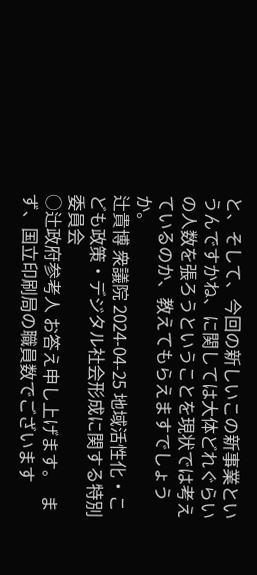と、そして、今回の新しいこの新事業というんですかね、に関しては大体どれぐらいの人数を張ろうということを現状では考えているのか、教えてもらえますでしょうか。
辻貴博 衆議院 2024-04-25 地域活性化・こども政策・デジタル社会形成に関する特別委員会
○辻政府参考人 お答え申し上げます。  まず、国立印刷局の職員数でございます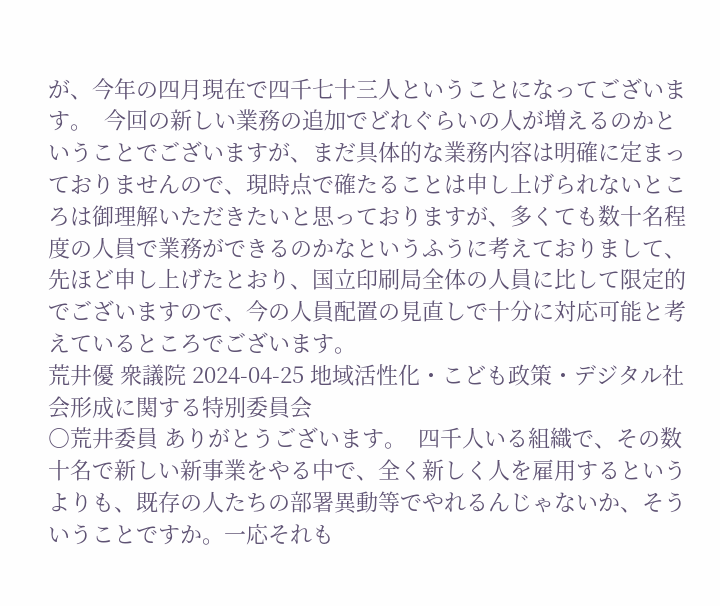が、今年の四月現在で四千七十三人ということになってございます。  今回の新しい業務の追加でどれぐらいの人が増えるのかということでございますが、まだ具体的な業務内容は明確に定まっておりませんので、現時点で確たることは申し上げられないところは御理解いただきたいと思っておりますが、多くても数十名程度の人員で業務ができるのかなというふうに考えておりまして、先ほど申し上げたとおり、国立印刷局全体の人員に比して限定的でございますので、今の人員配置の見直しで十分に対応可能と考えているところでございます。
荒井優 衆議院 2024-04-25 地域活性化・こども政策・デジタル社会形成に関する特別委員会
○荒井委員 ありがとうございます。  四千人いる組織で、その数十名で新しい新事業をやる中で、全く新しく人を雇用するというよりも、既存の人たちの部署異動等でやれるんじゃないか、そういうことですか。一応それも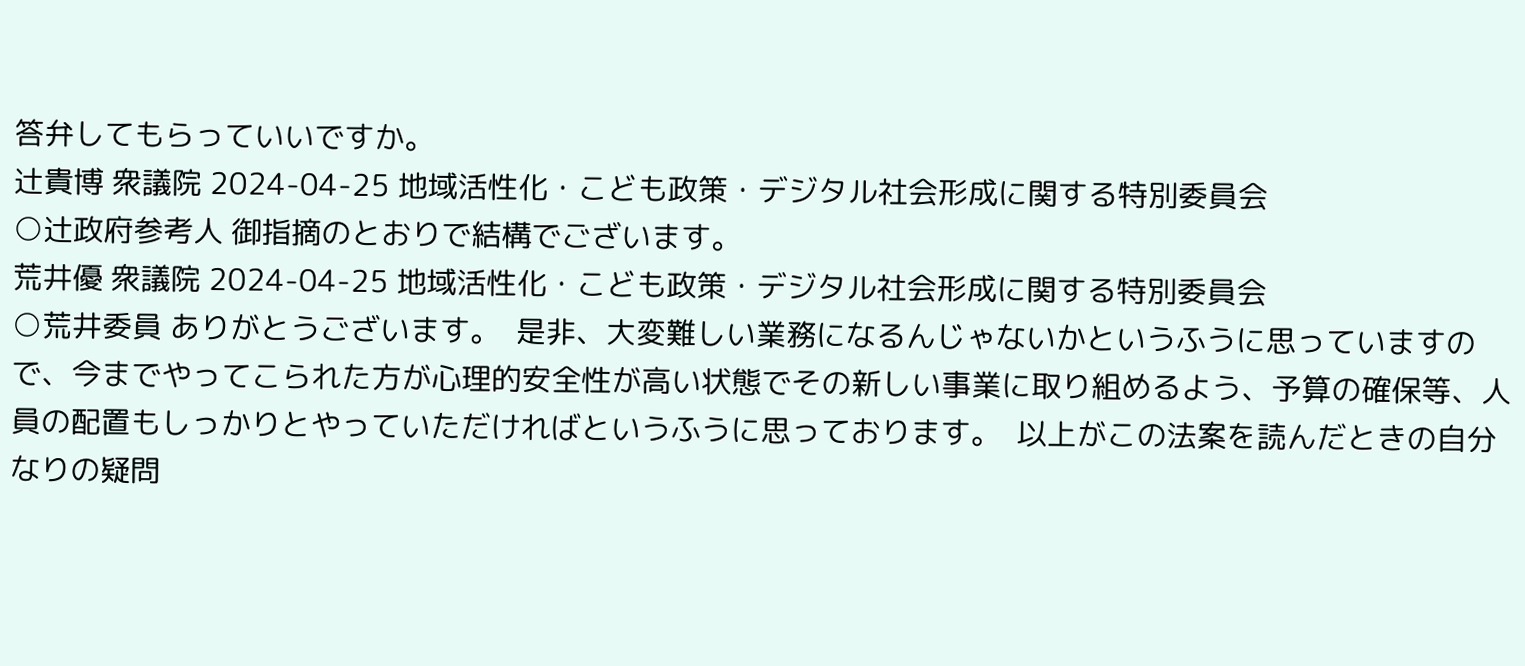答弁してもらっていいですか。
辻貴博 衆議院 2024-04-25 地域活性化・こども政策・デジタル社会形成に関する特別委員会
○辻政府参考人 御指摘のとおりで結構でございます。
荒井優 衆議院 2024-04-25 地域活性化・こども政策・デジタル社会形成に関する特別委員会
○荒井委員 ありがとうございます。  是非、大変難しい業務になるんじゃないかというふうに思っていますので、今までやってこられた方が心理的安全性が高い状態でその新しい事業に取り組めるよう、予算の確保等、人員の配置もしっかりとやっていただければというふうに思っております。  以上がこの法案を読んだときの自分なりの疑問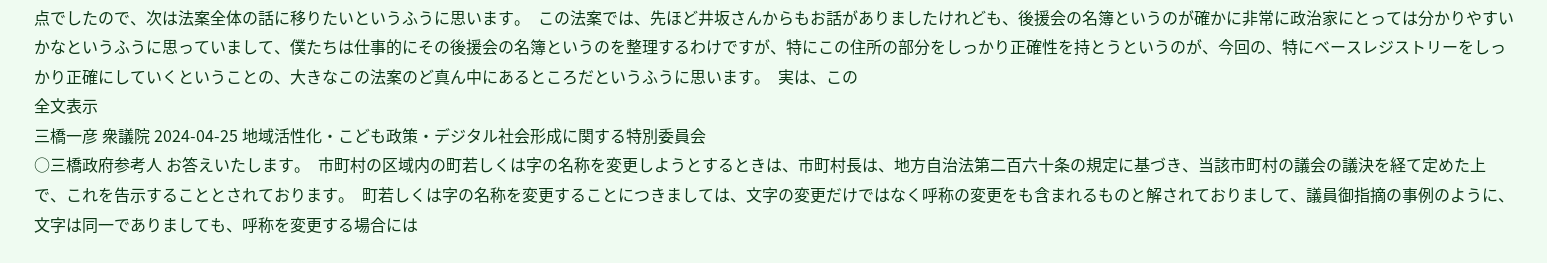点でしたので、次は法案全体の話に移りたいというふうに思います。  この法案では、先ほど井坂さんからもお話がありましたけれども、後援会の名簿というのが確かに非常に政治家にとっては分かりやすいかなというふうに思っていまして、僕たちは仕事的にその後援会の名簿というのを整理するわけですが、特にこの住所の部分をしっかり正確性を持とうというのが、今回の、特にベースレジストリーをしっかり正確にしていくということの、大きなこの法案のど真ん中にあるところだというふうに思います。  実は、この
全文表示
三橋一彦 衆議院 2024-04-25 地域活性化・こども政策・デジタル社会形成に関する特別委員会
○三橋政府参考人 お答えいたします。  市町村の区域内の町若しくは字の名称を変更しようとするときは、市町村長は、地方自治法第二百六十条の規定に基づき、当該市町村の議会の議決を経て定めた上で、これを告示することとされております。  町若しくは字の名称を変更することにつきましては、文字の変更だけではなく呼称の変更をも含まれるものと解されておりまして、議員御指摘の事例のように、文字は同一でありましても、呼称を変更する場合には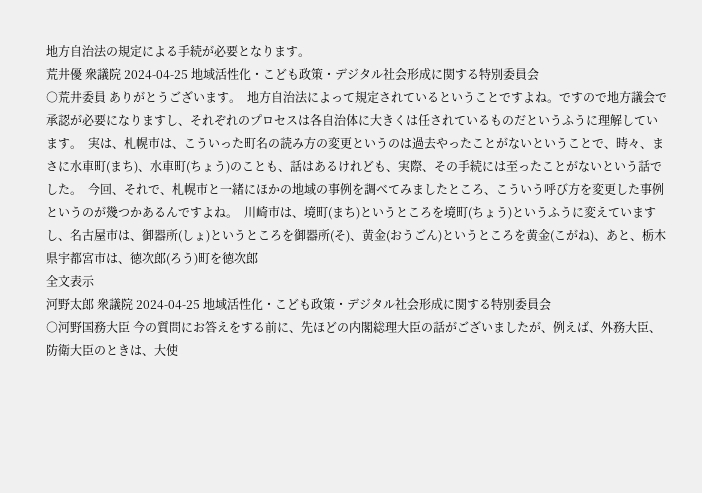地方自治法の規定による手続が必要となります。
荒井優 衆議院 2024-04-25 地域活性化・こども政策・デジタル社会形成に関する特別委員会
○荒井委員 ありがとうございます。  地方自治法によって規定されているということですよね。ですので地方議会で承認が必要になりますし、それぞれのプロセスは各自治体に大きくは任されているものだというふうに理解しています。  実は、札幌市は、こういった町名の読み方の変更というのは過去やったことがないということで、時々、まさに水車町(まち)、水車町(ちょう)のことも、話はあるけれども、実際、その手続には至ったことがないという話でした。  今回、それで、札幌市と一緒にほかの地域の事例を調べてみましたところ、こういう呼び方を変更した事例というのが幾つかあるんですよね。  川崎市は、境町(まち)というところを境町(ちょう)というふうに変えていますし、名古屋市は、御器所(しょ)というところを御器所(そ)、黄金(おうごん)というところを黄金(こがね)、あと、栃木県宇都宮市は、徳次郎(ろう)町を徳次郎
全文表示
河野太郎 衆議院 2024-04-25 地域活性化・こども政策・デジタル社会形成に関する特別委員会
○河野国務大臣 今の質問にお答えをする前に、先ほどの内閣総理大臣の話がございましたが、例えば、外務大臣、防衛大臣のときは、大使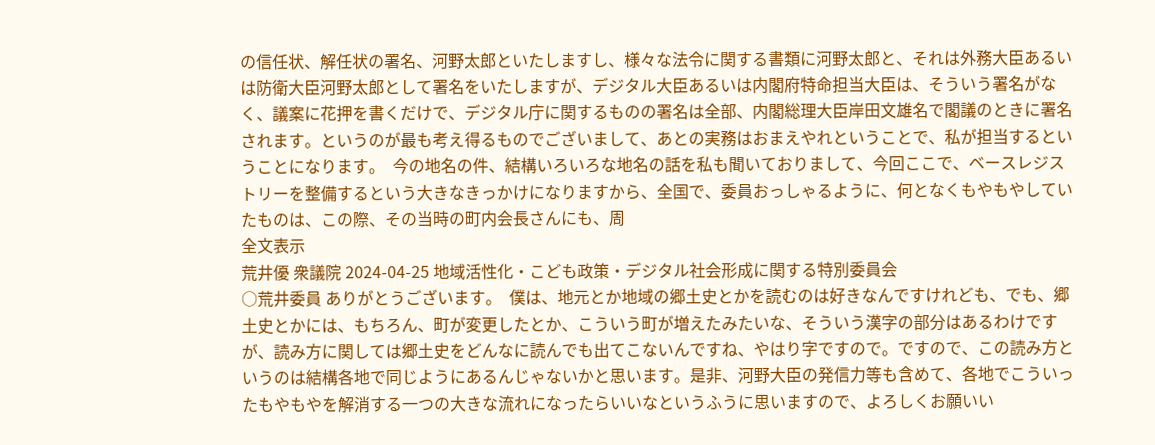の信任状、解任状の署名、河野太郎といたしますし、様々な法令に関する書類に河野太郎と、それは外務大臣あるいは防衛大臣河野太郎として署名をいたしますが、デジタル大臣あるいは内閣府特命担当大臣は、そういう署名がなく、議案に花押を書くだけで、デジタル庁に関するものの署名は全部、内閣総理大臣岸田文雄名で閣議のときに署名されます。というのが最も考え得るものでございまして、あとの実務はおまえやれということで、私が担当するということになります。  今の地名の件、結構いろいろな地名の話を私も聞いておりまして、今回ここで、ベースレジストリーを整備するという大きなきっかけになりますから、全国で、委員おっしゃるように、何となくもやもやしていたものは、この際、その当時の町内会長さんにも、周
全文表示
荒井優 衆議院 2024-04-25 地域活性化・こども政策・デジタル社会形成に関する特別委員会
○荒井委員 ありがとうございます。  僕は、地元とか地域の郷土史とかを読むのは好きなんですけれども、でも、郷土史とかには、もちろん、町が変更したとか、こういう町が増えたみたいな、そういう漢字の部分はあるわけですが、読み方に関しては郷土史をどんなに読んでも出てこないんですね、やはり字ですので。ですので、この読み方というのは結構各地で同じようにあるんじゃないかと思います。是非、河野大臣の発信力等も含めて、各地でこういったもやもやを解消する一つの大きな流れになったらいいなというふうに思いますので、よろしくお願いい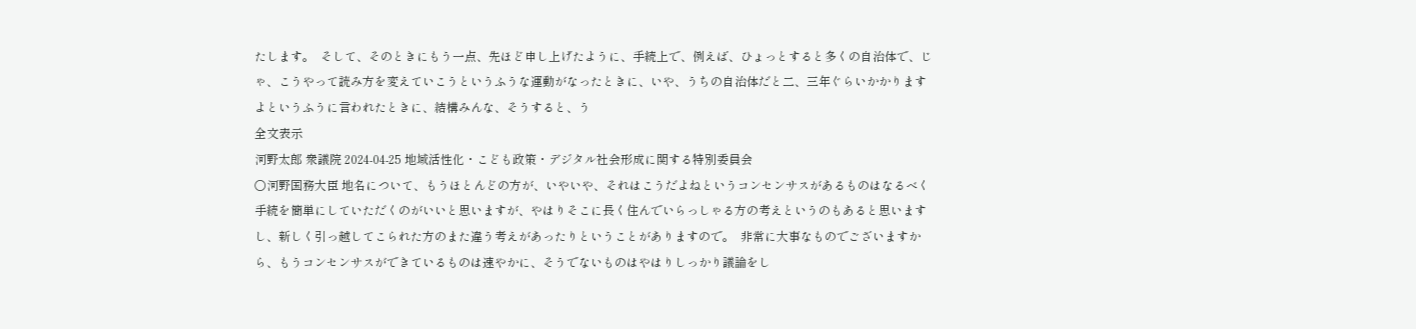たします。  そして、そのときにもう一点、先ほど申し上げたように、手続上で、例えば、ひょっとすると多くの自治体で、じゃ、こうやって読み方を変えていこうというふうな運動がなったときに、いや、うちの自治体だと二、三年ぐらいかかりますよというふうに言われたときに、結構みんな、そうすると、う
全文表示
河野太郎 衆議院 2024-04-25 地域活性化・こども政策・デジタル社会形成に関する特別委員会
○河野国務大臣 地名について、もうほとんどの方が、いやいや、それはこうだよねというコンセンサスがあるものはなるべく手続を簡単にしていただくのがいいと思いますが、やはりそこに長く住んでいらっしゃる方の考えというのもあると思いますし、新しく引っ越してこられた方のまた違う考えがあったりということがありますので。  非常に大事なものでございますから、もうコンセンサスができているものは速やかに、そうでないものはやはりしっかり議論をし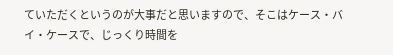ていただくというのが大事だと思いますので、そこはケース・バイ・ケースで、じっくり時間を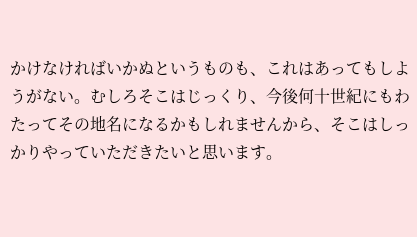かけなければいかぬというものも、これはあってもしようがない。むしろそこはじっくり、今後何十世紀にもわたってその地名になるかもしれませんから、そこはしっかりやっていただきたいと思います。